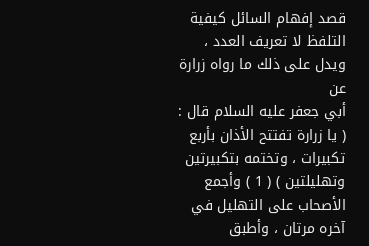قصد إفهام السائل كيفية التلفظ لا تعريف العدد ، ويدل على ذلك ما رواه زرارة عن
أبي جعفر عليه السلام قال : ( يا زرارة تفتتح الأذان بأربع تكبيرات ، وتختمه بتكبيرتين
وتهليلتين ) ( 1 ) وأجمع الأصحاب على التهليل في آخره مرتان ، وأطبق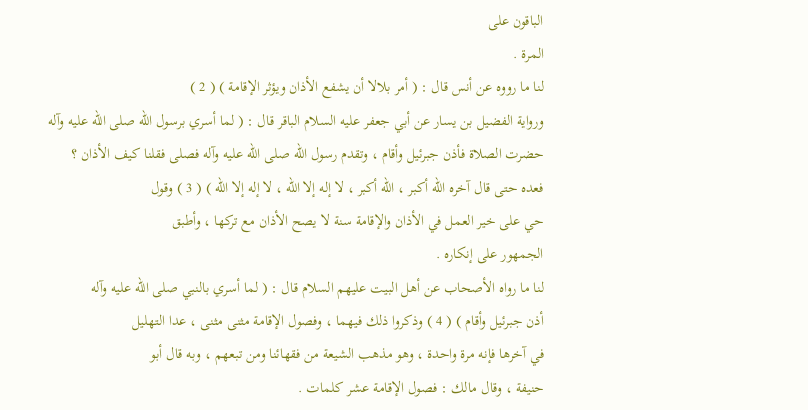الباقون على
المرة .
لنا ما رووه عن أنس قال : ( أمر بلالا أن يشفع الأذان ويؤثر الإقامة ) ( 2 )
ورواية الفضيل بن يسار عن أبي جعفر عليه السلام الباقر قال : ( لما أسري برسول الله صلى الله عليه وآله
حضرت الصلاة فأذن جبرئيل وأقام ، وتقدم رسول الله صلى الله عليه وآله فصلى فقلنا كيف الأذان ؟
فعده حتى قال آخره الله أكبر ، الله أكبر ، لا إله إلا الله ، لا إله إلا الله ) ( 3 ) وقول
حي على خير العمل في الأذان والإقامة سنة لا يصح الأذان مع تركها ، وأطبق
الجمهور على إنكاره .
لنا ما رواه الأصحاب عن أهل البيت عليهم السلام قال : ( لما أسري بالنبي صلى الله عليه وآله
أذن جبرئيل وأقام ) ( 4 ) وذكروا ذلك فيهما ، وفصول الإقامة مثنى مثنى ، عدا التهليل
في آخرها فإنه مرة واحدة ، وهو مذهب الشيعة من فقهائنا ومن تبعهم ، وبه قال أبو
حنيفة ، وقال مالك : فصول الإقامة عشر كلمات .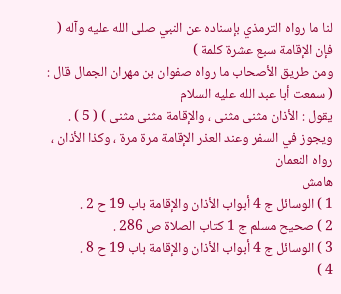لنا ما رواه الترمذي بإسناده عن النبي صلى الله عليه وآله ( فإن الإقامة سبع عشرة كلمة )
ومن طريق الأصحاب ما رواه صفوان بن مهران الجمال قال : ( سمعت أبا عبد الله عليه السلام
يقول : الأذان مثنى مثنى ، والإقامة مثنى مثنى ) ( 5 ) .
ويجوز في السفر وعند العذر الإقامة مرة مرة ، وكذا الأذان ، رواه النعمان
هامش
1 ) الوسائل ج 4 أبواب الأذان والإقامة باب 19 ح 2 .
2 ) صحيح مسلم ج 1 كتاب الصلاة ص 286 .
3 ) الوسائل ج 4 أبواب الأذان والإقامة باب 19 ح 8 .
4 )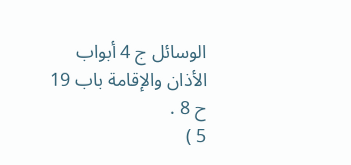الوسائل ج 4 أبواب الأذان والإقامة باب 19 ح 8 .
5 )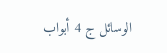الوسائل ج 4 أبواب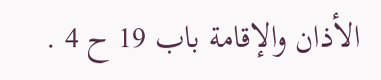الأذان والإقامة باب 19 ح 4 .